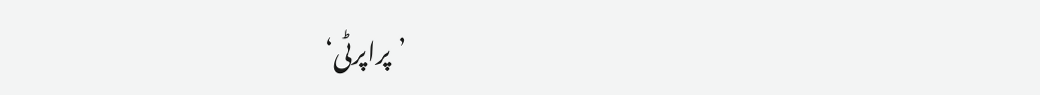’پراپرٹی‘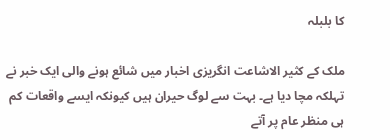کا بلبلہ

ملک کے کثیر الاشاعت انگریزی اخبار میں شائع ہونے والی ایک خبر نے تہلکہ مچا دیا ہے۔ بہت سے لوگ حیران ہیں کیونکہ ایسے واقعات کم ہی منظر عام پر آتے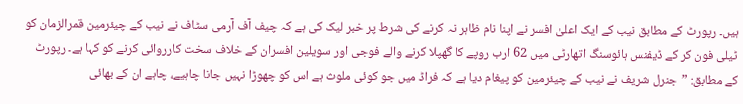ہیں۔ رپورٹ کے مطابق نیب کے ایک اعلیٰ افسر نے اپنا نام ظاہر نہ کرنے کی شرط پر خبر لیک کی ہے کہ چیف آف آرمی سٹاف نے نیب کے چیئرمین قمرالزمان کو ٹیلی فون کر کے ڈیفنس ہائوسنگ اتھارٹی میں 62 ارب روپے کا گھپلا کرنے والے فوجی اور سویلین افسران کے خلاف سخت کارروائی کرنے کو کہا ہے۔ رپورٹ کے مطابق: ”جنرل شریف نے نیب کے چیئرمین کو پیغام دیا ہے کہ فراڈ میں جو کوئی ملوث ہے اس کو چھوڑا نہیں جانا چاہیے، چاہے ان کے بھائی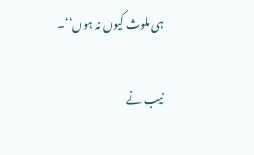ہی ملوث کیوں نہ ہوں‘‘۔

نیب نے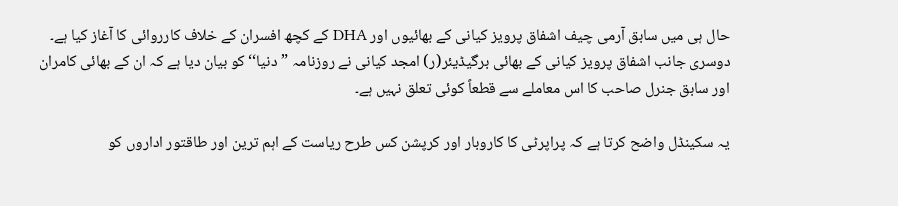حال ہی میں سابق آرمی چیف اشفاق پرویز کیانی کے بھائیوں اور DHA کے کچھ افسران کے خلاف کارروائی کا آغاز کیا ہے۔ دوسری جانب اشفاق پرویز کیانی کے بھائی برگیڈیئر(ر) امجد کیانی نے روزنامہ ”دنیا‘‘ کو بیان دیا ہے کہ ان کے بھائی کامران اور سابق جنرل صاحب کا اس معاملے سے قطعاً کوئی تعلق نہیں ہے۔

یہ سکینڈل واضح کرتا ہے کہ پراپرٹی کا کاروبار اور کرپشن کس طرح ریاست کے اہم ترین اور طاقتور اداروں کو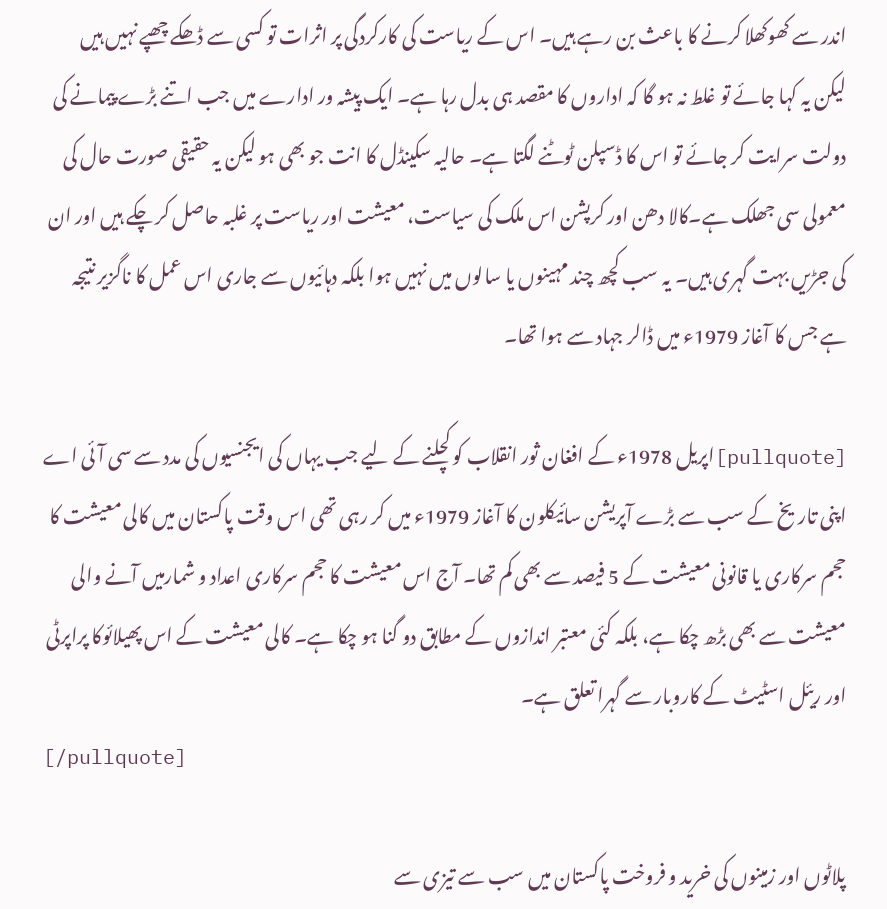اندر سے کھوکھلا کرنے کا باعث بن رہے ہیں۔ اس کے ریاست کی کارکردگی پر اثرات تو کسی سے ڈھکے چھپے نہیں ہیں لیکن یہ کہا جائے تو غلط نہ ہو گا کہ اداروں کا مقصد ہی بدل رہا ہے۔ ایک پیشہ ور ادارے میں جب اتنے بڑے پیمانے کی دولت سرایت کر جائے تو اس کا ڈسپلن ٹوٹنے لگتا ہے۔ حالیہ سکینڈل کا انت جو بھی ہو لیکن یہ حقیقی صورت حال کی معمولی سی جھلک ہے۔کالا دھن اور کرپشن اس ملک کی سیاست، معیشت اور ریاست پر غلبہ حاصل کر چکے ہیں اور ان کی جڑیں بہت گہری ہیں۔ یہ سب کچھ چند مہینوں یا سالوں میں نہیں ہوا بلکہ دہائیوں سے جاری اس عمل کا ناگزیر نتیجہ ہے جس کا آغاز 1979ء میں ڈالر جہاد سے ہوا تھا۔

[pullquote]اپریل 1978ء کے افغان ثور انقلاب کو کچلنے کے لیے جب یہاں کی ایجنسیوں کی مدد سے سی آئی اے اپنی تاریخ کے سب سے بڑے آپریشن سائیکلون کا آغاز 1979ء میں کر رہی تھی اس وقت پاکستان میں کالی معیشت کا حجم سرکاری یا قانونی معیشت کے 5 فیصد سے بھی کم تھا۔ آج اس معیشت کا حجم سرکاری اعداد و شمارمیں آنے والی معیشت سے بھی بڑھ چکا ہے، بلکہ کئی معتبر اندازوں کے مطابق دو گنا ہو چکا ہے۔ کالی معیشت کے اس پھیلائوکا پراپرٹی اور ریئل اسٹیٹ کے کاروبار سے گہرا تعلق ہے۔
[/pullquote]

پلاٹوں اور زمینوں کی خرید و فروخت پاکستان میں سب سے تیزی سے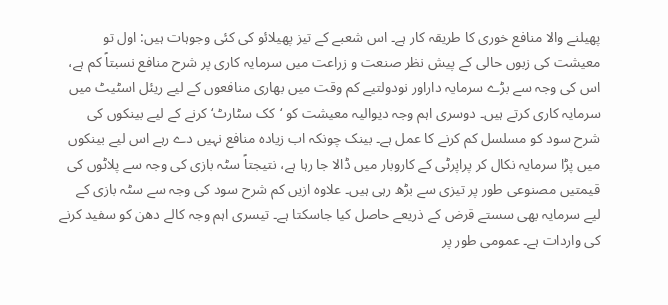پھیلنے والا منافع خوری کا طریقہ کار ہے۔ اس شعبے کے تیز پھیلائو کی کئی وجوہات ہیں: اول تو معیشت کی زبوں حالی کے پیش نظر صنعت و زراعت میں سرمایہ کاری پر شرح منافع نسبتاً کم ہے، اس کی وجہ سے بڑے سرمایہ داراور نودولتیے کم وقت میں بھاری منافعوں کے لیے ریئل اسٹیٹ میں سرمایہ کاری کرتے ہیں۔ دوسری اہم وجہ دیوالیہ معیشت کو ‘کک سٹارٹ‘ کرنے کے لیے بینکوں کی شرح سود کو مسلسل کم کرنے کا عمل ہے۔ بینک چونکہ اب زیادہ منافع نہیں دے رہے اس لیے بینکوں میں پڑا سرمایہ نکال کر پراپرٹی کے کاروبار میں ڈالا جا رہا ہے، نتیجتاً سٹہ بازی کی وجہ سے پلاٹوں کی قیمتیں مصنوعی طور پر تیزی سے بڑھ رہی ہیں۔ علاوہ ازیں کم شرح سود کی وجہ سے سٹہ بازی کے لیے سرمایہ بھی سستے قرض کے ذریعے حاصل کیا جاسکتا ہے۔ تیسری اہم وجہ کالے دھن کو سفید کرنے کی واردات ہے۔ عمومی طور پر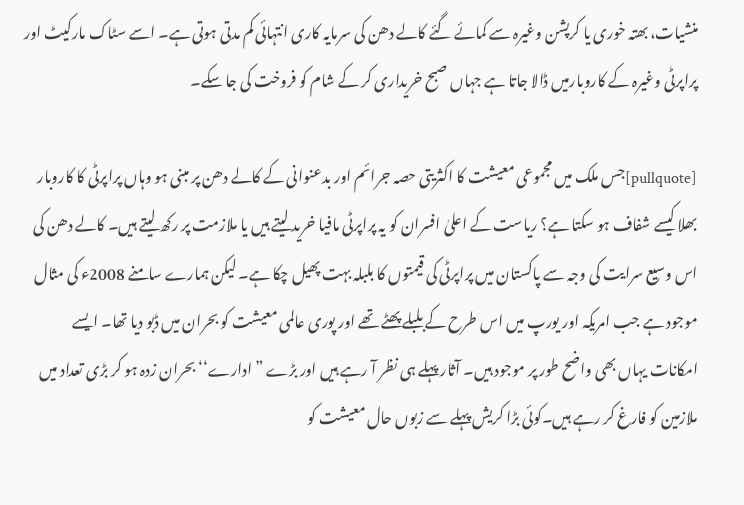منشیات، بھتہ خوری یا کرپشن وغیرہ سے کمائے گئے کالے دھن کی سرمایہ کاری انتہائی کم مدتی ہوتی ہے۔ اسے سٹاک مارکیٹ اور پراپرٹی وغیرہ کے کاروبارمیں ڈالا جاتا ہے جہاں صبح خریداری کر کے شام کو فروخت کی جا سکے۔

[pullquote]جس ملک میں مجموعی معیشت کا اکثریتی حصہ جرائم اور بدعنوانی کے کالے دھن پر مبنی ہو وہاں پراپرٹی کا کاروبار بھلا کیسے شفاف ہو سکتا ہے؟ ریاست کے اعلیٰ افسران کو یہ پراپرٹی مافیا خرید لیتے ہیں یا ملازمت پر رکھ لیتے ہیں۔ کالے دھن کی اس وسیع سرایت کی وجہ سے پاکستان میں پراپرٹی کی قیمتوں کا بلبلہ بہت پھیل چکا ہے۔ لیکن ہمارے سامنے 2008ء کی مثال موجود ہے جب امریکہ اور یورپ میں اس طرح کے بلبلے پھٹے تھے اور پوری عالمی معیشت کو بحران میں ڈبو دیا تھا۔ ایسے امکانات یہاں بھی واضح طور پر موجود ہیں۔ آثار پہلے ہی نظر آ رہے ہیں اور بڑے ”ادارے‘‘ بحران زدہ ہو کر بڑی تعداد میں ملازمین کو فارغ کر رہے ہیں۔کوئی بڑا کریش پہلے سے زبوں حال معیشت کو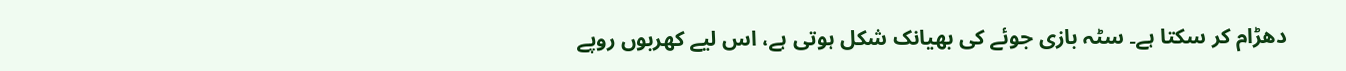دھڑام کر سکتا ہے۔ سٹہ بازی جوئے کی بھیانک شکل ہوتی ہے، اس لیے کھربوں روپے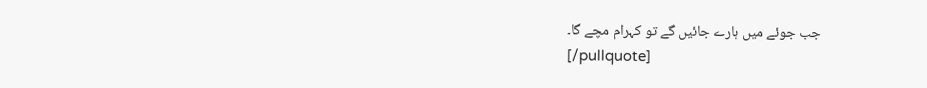جب جوئے میں ہارے جائیں گے تو کہرام مچے گا۔
[/pullquote]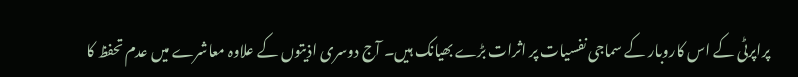پراپرٹی کے اس کاروبار کے سماجی نفسیات پر اثرات بڑے بھیانک ہیں۔ آج دوسری اذیتوں کے علاوہ معاشرے میں عدم تحفظ کا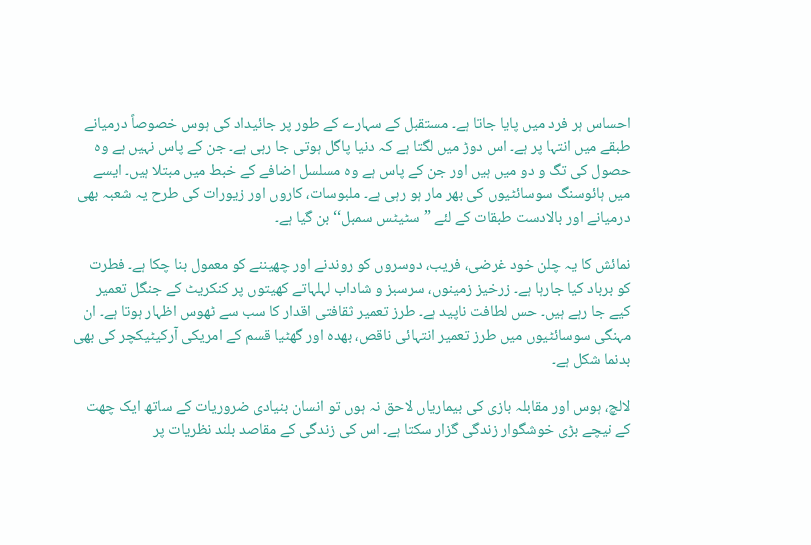احساس ہر فرد میں پایا جاتا ہے۔ مستقبل کے سہارے کے طور پر جائیداد کی ہوس خصوصاً درمیانے طبقے میں انتہا پر ہے۔ اس دوڑ میں لگتا ہے کہ دنیا پاگل ہوتی جا رہی ہے۔ جن کے پاس نہیں ہے وہ حصول کی تگ و دو میں ہیں اور جن کے پاس ہے وہ مسلسل اضافے کے خبط میں مبتلا ہیں۔ ایسے میں ہائوسنگ سوسائٹیوں کی بھر مار ہو رہی ہے۔ ملبوسات، کاروں اور زیورات کی طرح یہ شعبہ بھی درمیانے اور بالادست طبقات کے لئے ”سٹیٹس سمبل‘‘ بن گیا ہے۔

نمائش کا یہ چلن خود غرضی، فریب، دوسروں کو روندنے اور چھیننے کو معمول بنا چکا ہے۔ فطرت کو برباد کیا جارہا ہے۔ زرخیز زمینوں، سرسبز و شاداب لہلہاتے کھیتوں پر کنکریٹ کے جنگل تعمیر کیے جا رہے ہیں۔ حس لطافت ناپید ہے۔ طرز تعمیر ثقافتی اقدار کا سب سے ٹھوس اظہار ہوتا ہے۔ ان مہنگی سوسائٹیوں میں طرز تعمیر انتہائی ناقص، بھدہ اور گھٹیا قسم کے امریکی آرکیٹیکچر کی بھی بدنما شکل ہے۔

لالچ، ہوس اور مقابلہ بازی کی بیماریاں لاحق نہ ہوں تو انسان بنیادی ضروریات کے ساتھ ایک چھت کے نیچے بڑی خوشگوار زندگی گزار سکتا ہے۔ اس کی زندگی کے مقاصد بلند نظریات پر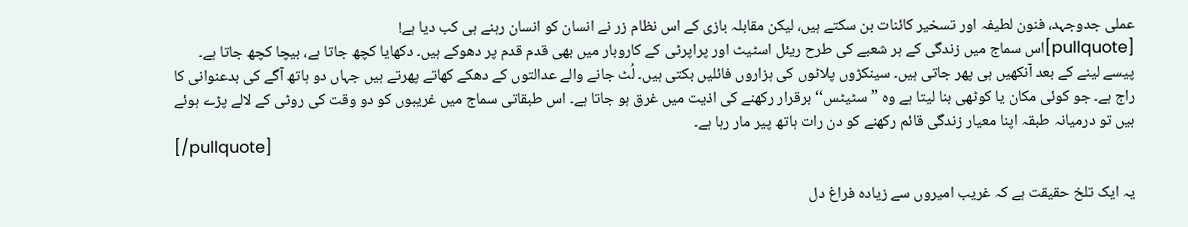عملی جدوجہد، فنون لطیفہ اور تسخیر کائنات بن سکتے ہیں، لیکن مقابلہ بازی کے اس نظام زر نے انسان کو انسان رہنے ہی کب دیا ہے!
[pullquote]اس سماج میں زندگی کے ہر شعبے کی طرح ریئل اسٹیٹ اور پراپرٹی کے کاروبار میں بھی قدم قدم پر دھوکے ہیں۔ دکھایا کچھ جاتا ہے، بیچا کچھ جاتا ہے۔ پیسے لینے کے بعد آنکھیں ہی پھر جاتی ہیں۔ سینکڑوں پلاٹوں کی ہزاروں فائلیں بکتی ہیں۔ لُٹ جانے والے عدالتوں کے دھکے کھاتے پھرتے ہیں جہاں دو ہاتھ آگے کی بدعنوانی کا راج ہے۔ جو کوئی مکان یا کوٹھی بنا لیتا ہے وہ ”سٹیٹس‘‘ برقرار رکھنے کی اذیت میں غرق ہو جاتا ہے۔ اس طبقاتی سماج میں غریبوں کو دو وقت کی روٹی کے لالے پڑے ہوئے ہیں تو درمیانہ طبقہ اپنا معیار زندگی قائم رکھنے کو دن رات ہاتھ پیر مار رہا ہے۔
[/pullquote]

یہ ایک تلخ حقیقت ہے کہ غریب امیروں سے زیادہ فراغ دل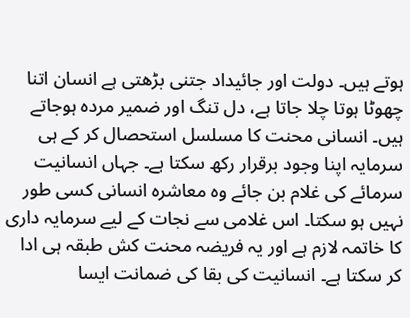ہوتے ہیں۔ دولت اور جائیداد جتنی بڑھتی ہے انسان اتنا چھوٹا ہوتا چلا جاتا ہے، دل تنگ اور ضمیر مردہ ہوجاتے ہیں۔ انسانی محنت کا مسلسل استحصال کر کے ہی سرمایہ اپنا وجود برقرار رکھ سکتا ہے۔ جہاں انسانیت سرمائے کی غلام بن جائے وہ معاشرہ انسانی کسی طور نہیں ہو سکتا۔ اس غلامی سے نجات کے لیے سرمایہ داری کا خاتمہ لازم ہے اور یہ فریضہ محنت کش طبقہ ہی ادا کر سکتا ہے۔ انسانیت کی بقا کی ضمانت ایسا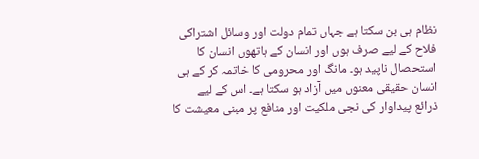نظام ہی بن سکتا ہے جہاں تمام دولت اور وسائل اشتراکی فلاح کے لیے صرف ہوں اور انسان کے ہاتھوں انسان کا استحصال ناپید ہو۔ مانگ اور محرومی کا خاتمہ کر کے ہی انسان حقیقی معنوں میں آزاد ہو سکتا ہے۔ اس کے لیے ذرائع پیداوار کی نجی ملکیت اور منافع پر مبنی معیشت کا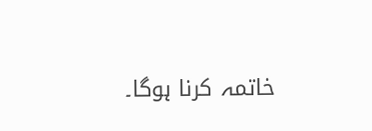خاتمہ کرنا ہوگا۔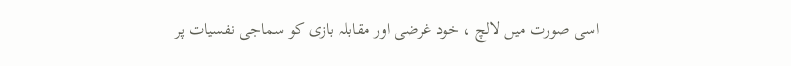اسی صورت میں لالچ ، خود غرضی اور مقابلہ بازی کو سماجی نفسیات پر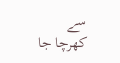سے کھرچا جا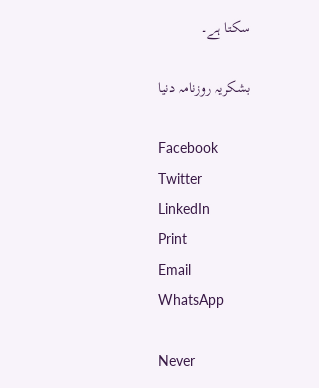سکتا ہے۔

بشکریہ روزنامہ دنیا

Facebook
Twitter
LinkedIn
Print
Email
WhatsApp

Never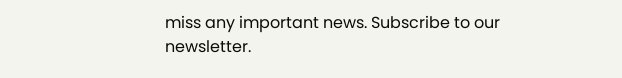miss any important news. Subscribe to our newsletter.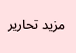مزید تحاریر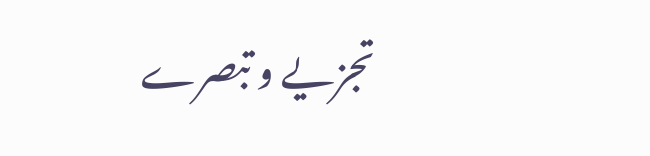تجزیے و تبصرے